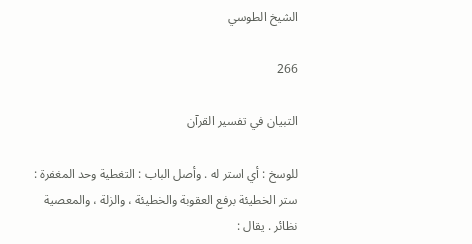الشيخ الطوسي

266

التبيان في تفسير القرآن

للوسخ : أي استر له . وأصل الباب : التغطية وحد المغفرة : ستر الخطيئة برفع العقوبة والخطيئة ، والزلة ، والمعصية نظائر . يقال :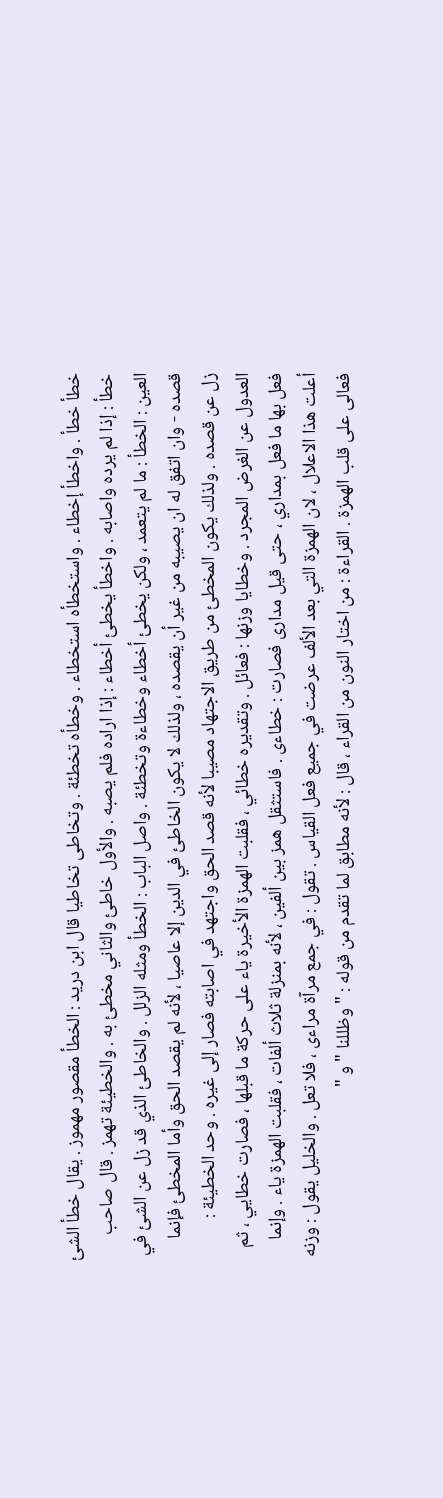خطأ خطأ . واخطأ إخطاء . واستخطأه استخطاء . وخطأه تخطئة . وتخاطى تخاطيا قال ابن دريد : الخطأ مقصور مهموز . يقال خطأ الشئ خطأ : إذا لم يرده واصابه . واخطأ يخطئ أخطاء : إذا اراده فلم يصبه . والأول خاطئ والثاني مخطئ به . والخطيئة تهمز . قال صاحب العين : الخطأ : ما لم يتعمد ، ولكن يخطئ أخطاء وخطاءة وتخطئة . واصل الباب : الخطأ ومثله الزلل . والخاطئ الذي قد زل عن الشئ في قصده - وان اتفق له ان يصيبه من غير أن يقصده ، ولذلك لا يكون الخاطئ في الدين إلا عاصيا ، لأنه لم يقصد الحق وأما المخطئ فإنما زل عن قصده . ولذلك يكون المخطئ من طريق الاجتهاد مصيبا لأنه قصد الحق واجتهد في اصابته فصار إلى غيره . وحد الخطيئة : العدول عن الغرض المجرد . وخطايا وزنها : فعائل . وتقديره خطائي ، فقلبت الهمزة الأخيرة ياء على حركة ما قبلها ، فصارت خطايي ، ثم فعل بها ما فعل بمداري ، حتى قيل مدارى فصارت : خطاءى . فاستثقل همز بين ألفين ، لأنه بمنزلة ثلاث ألفات ، فقلبت الهمزة ياء . وإنما أعلت هذا الاعلال ، لان الهمزة التي بعد الألف عرضت في جميع فعل القياس . تقول : في جمع مرآة مراءى ، فلا تعل . والخليل يقول : وزنه فعالى على قلب الهمزة . القراءة : من اختار النون من القراء ، قال : لأنه مطابق لما تقدم من قوله : " وظللنا " و "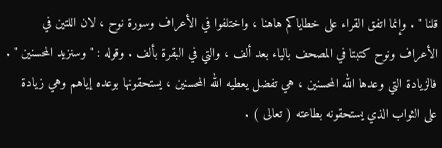قلنا " . وإنما اتفق القراء على خطاياكم هاهنا ، واختلفوا في الأعراف وسورة نوح ، لان اللتين في الأعراف ونوح كتبتا في المصحف بالياء بعد ألف ، والتي في البقرة بألف . وقوله : " وسنزيد المحسنين " . فالزيادة التي وعدها الله المحسنين ، هي تفضل يعطيه الله المحسنين ، يستحقونها بوعده إياهم وهي زيادة على الثواب الذي يستحقونه بطاعته ( تعالى ) .